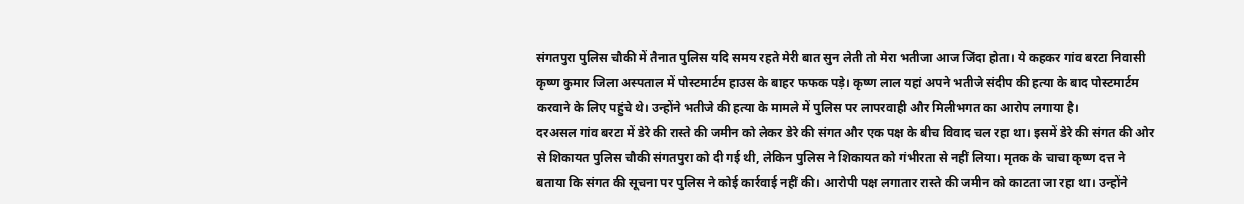संगतपुरा पुलिस चौकी में तैनात पुलिस यदि समय रहते मेरी बात सुन लेती तो मेरा भतीजा आज जिंदा होता। ये कहकर गांव बरटा निवासी कृष्ण कुमार जिला अस्पताल में पोस्टमार्टम हाउस के बाहर फफक पड़े। कृष्ण लाल यहां अपने भतीजे संदीप की हत्या के बाद पोस्टमार्टम करवाने के लिए पहुंचे थे। उन्होंने भतीजे की हत्या के मामले में पुलिस पर लापरवाही और मिलीभगत का आरोप लगाया है।
दरअसल गांव बरटा में डेरे की रास्ते की जमीन को लेकर डेरे की संगत और एक पक्ष के बीच विवाद चल रहा था। इसमें डेरे की संगत की ओर से शिकायत पुलिस चौकी संगतपुरा को दी गई थी, लेकिन पुलिस ने शिकायत को गंभीरता से नहीं लिया। मृतक के चाचा कृष्ण दत्त ने बताया कि संगत की सूचना पर पुलिस ने कोई कार्रवाई नहीं की। आरोपी पक्ष लगातार रास्ते की जमीन को काटता जा रहा था। उन्होंने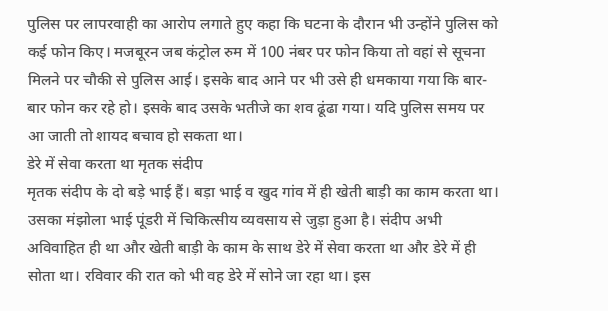पुलिस पर लापरवाही का आरोप लगाते हुए कहा कि घटना के दौरान भी उन्होंने पुलिस को कई फोन किए। मजबूरन जब कंट्रोल रुम में 100 नंबर पर फोन किया तो वहां से सूचना मिलने पर चौकी से पुलिस आई। इसके बाद आने पर भी उसे ही धमकाया गया कि बार-बार फोन कर रहे हो। इसके बाद उसके भतीजे का शव ढूंढा गया। यदि पुलिस समय पर आ जाती तो शायद बचाव हो सकता था।
डेरे में सेवा करता था मृतक संदीप
मृतक संदीप के दो बड़े भाई हैं। बड़ा भाई व खुद गांव में ही खेती बाड़ी का काम करता था। उसका मंझोला भाई पूंडरी में चिकित्सीय व्यवसाय से जुड़ा हुआ है। संदीप अभी अविवाहित ही था और खेती बाड़ी के काम के साथ डेरे में सेवा करता था और डेरे में ही सोता था। रविवार की रात को भी वह डेरे में सोने जा रहा था। इस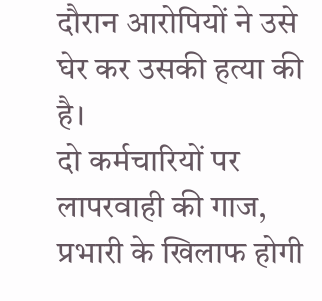दौरान आरोपियों ने उसे घेर कर उसकी हत्या की है।
दो कर्मचारियों पर लापरवाही की गाज, प्रभारी के खिलाफ होगी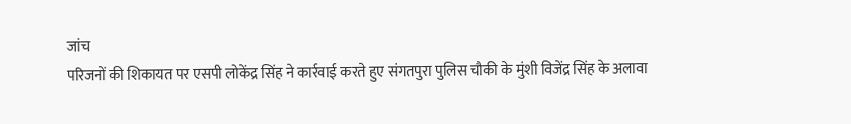जांच
परिजनों की शिकायत पर एसपी लोकेंद्र सिंह ने कार्रवाई करते हुए संगतपुरा पुलिस चौकी के मुंशी विजेंद्र सिंह के अलावा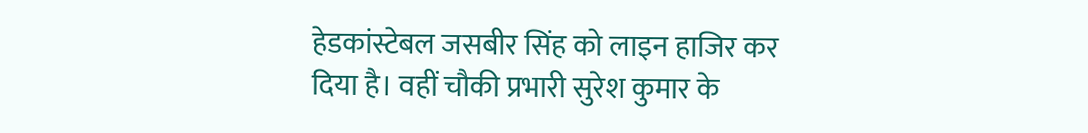हेडकांस्टेबल जसबीर सिंह को लाइन हाजिर कर दिया है। वहीं चौकी प्रभारी सुरेश कुमार के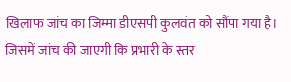खिलाफ जांच का जिम्मा डीएसपी कुलवंत को सौंपा गया है। जिसमें जांच की जाएगी कि प्रभारी के स्तर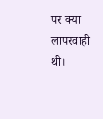पर क्या लापरवाही थी।